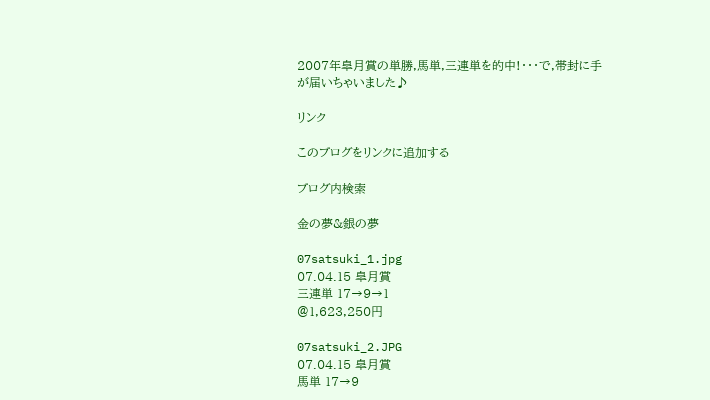2007年皐月賞の単勝,馬単,三連単を的中!・・・で,帯封に手が届いちゃいました♪

リンク

このブログをリンクに追加する

ブログ内検索

金の夢&銀の夢

07satsuki_1.jpg
07.04.15 皐月賞
三連単 17→9→1
@1,623,250円

07satsuki_2.JPG
07.04.15 皐月賞
馬単 17→9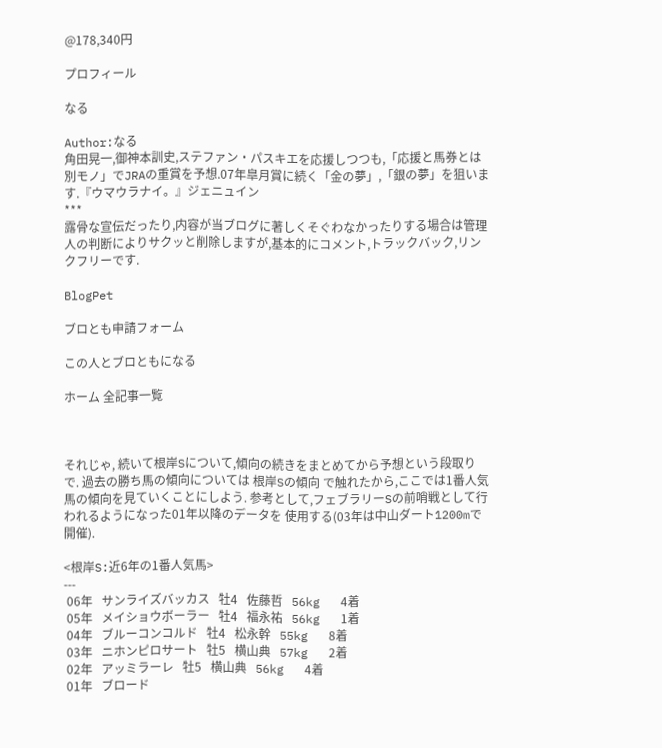@178,340円

プロフィール

なる

Author:なる
角田晃一,御神本訓史,ステファン・パスキエを応援しつつも,「応援と馬券とは別モノ」でJRAの重賞を予想.07年皐月賞に続く「金の夢」,「銀の夢」を狙います.『ウマウラナイ。』ジェニュイン
***
露骨な宣伝だったり,内容が当ブログに著しくそぐわなかったりする場合は管理人の判断によりサクッと削除しますが,基本的にコメント,トラックバック,リンクフリーです.

BlogPet

ブロとも申請フォーム

この人とブロともになる

ホーム 全記事一覧



それじゃ, 続いて根岸Sについて,傾向の続きをまとめてから予想という段取りで. 過去の勝ち馬の傾向については 根岸Sの傾向 で触れたから,ここでは1番人気馬の傾向を見ていくことにしよう. 参考として,フェブラリーSの前哨戦として行われるようになった01年以降のデータを 使用する(03年は中山ダート1200mで開催).

<根岸S:近6年の1番人気馬>
---
 06年   サンライズバッカス   牡4   佐藤哲   56kg   4着
 05年   メイショウボーラー   牡4   福永祐   56kg   1着
 04年   ブルーコンコルド   牡4   松永幹   55kg   8着
 03年   ニホンピロサート   牡5   横山典   57kg   2着
 02年   アッミラーレ   牡5   横山典   56kg   4着
 01年   ブロード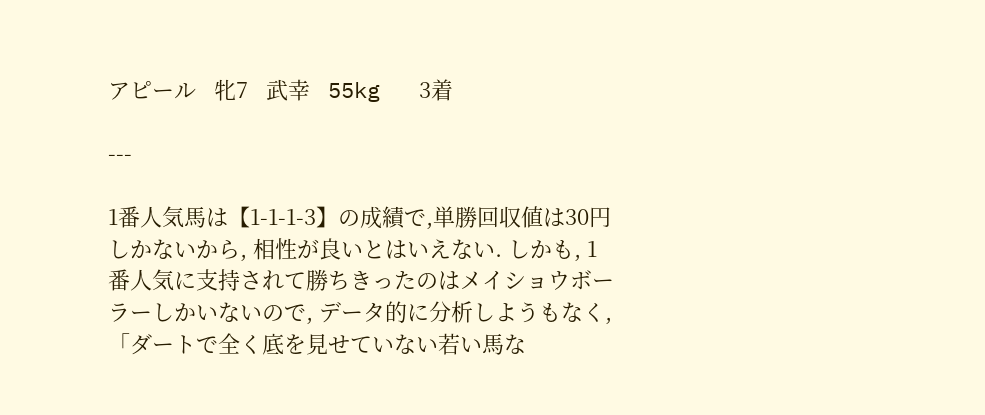アピール   牝7   武幸   55kg   3着

---

1番人気馬は【1-1-1-3】の成績で,単勝回収値は30円しかないから, 相性が良いとはいえない. しかも, 1番人気に支持されて勝ちきったのはメイショウボーラーしかいないので, データ的に分析しようもなく, 「ダートで全く底を見せていない若い馬な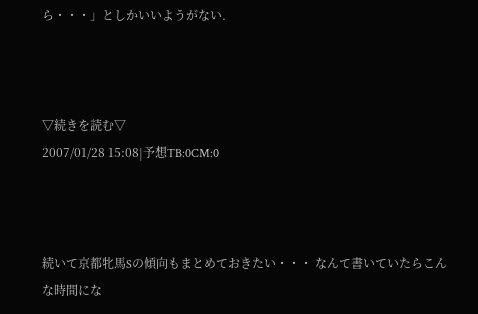ら・・・」としかいいようがない.



▽続きを読む▽
2007/01/28 15:08|予想TB:0CM:0



続いて京都牝馬Sの傾向もまとめておきたい・・・ なんて書いていたらこんな時間にな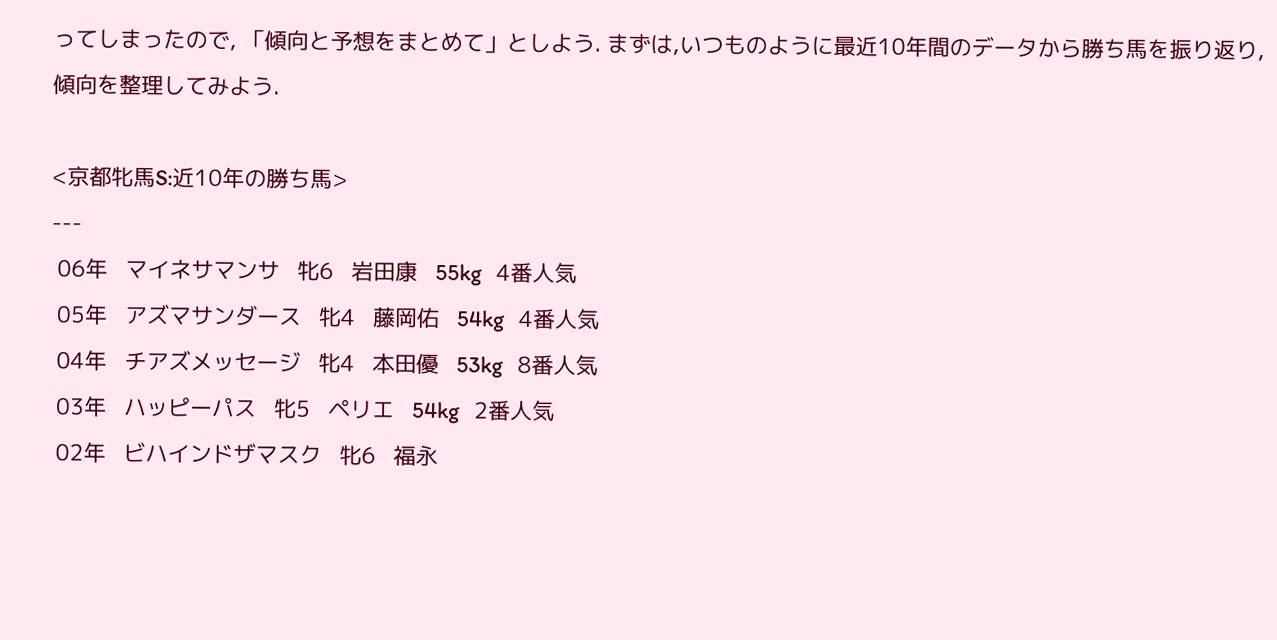ってしまったので, 「傾向と予想をまとめて」としよう. まずは,いつものように最近10年間のデータから勝ち馬を振り返り, 傾向を整理してみよう.

<京都牝馬S:近10年の勝ち馬>
---
 06年   マイネサマンサ   牝6   岩田康   55kg   4番人気
 05年   アズマサンダース   牝4   藤岡佑   54kg   4番人気
 04年   チアズメッセージ   牝4   本田優   53kg   8番人気
 03年   ハッピーパス   牝5   ペリエ   54kg   2番人気
 02年   ビハインドザマスク   牝6   福永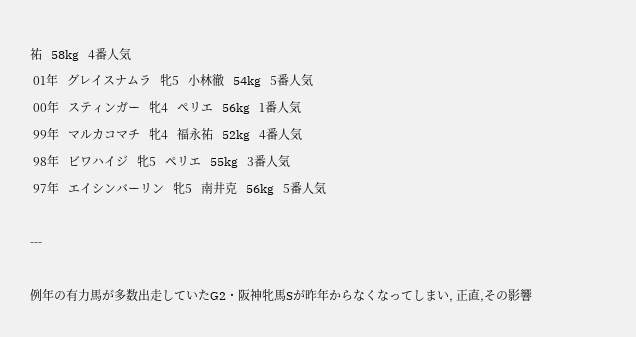祐   58kg   4番人気
 01年   グレイスナムラ   牝5   小林徹   54kg   5番人気
 00年   スティンガー   牝4   ペリエ   56kg   1番人気
 99年   マルカコマチ   牝4   福永祐   52kg   4番人気
 98年   ビワハイジ   牝5   ペリエ   55kg   3番人気
 97年   エイシンバーリン   牝5   南井克   56kg   5番人気

---

例年の有力馬が多数出走していたG2・阪神牝馬Sが昨年からなくなってしまい, 正直,その影響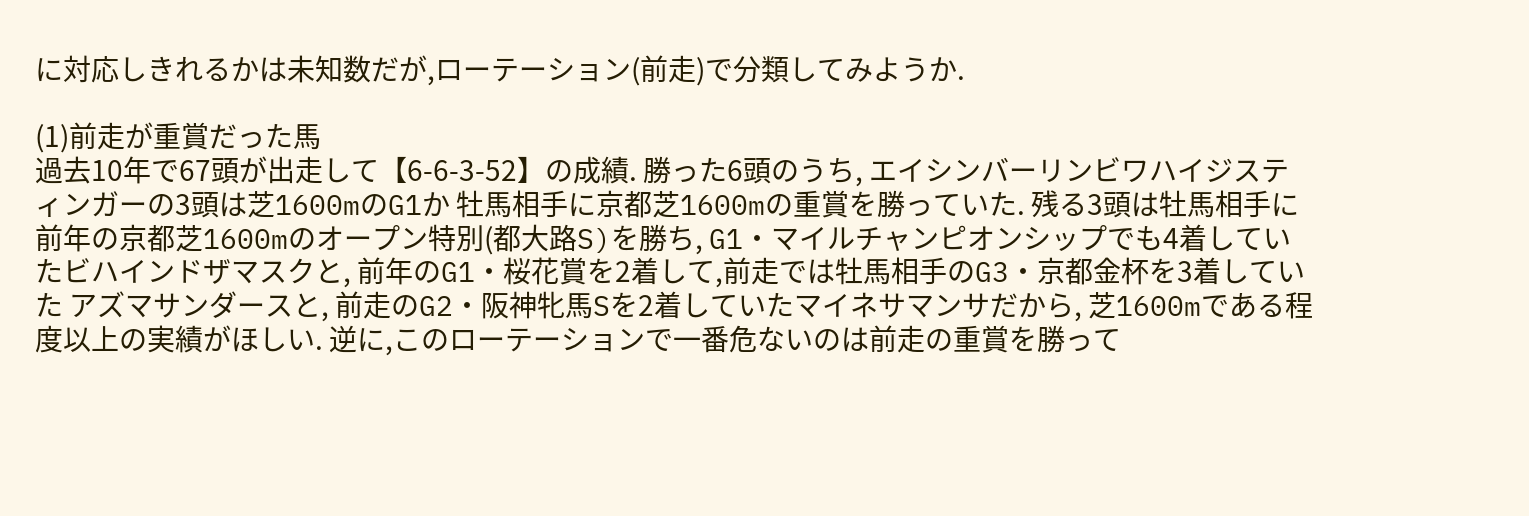に対応しきれるかは未知数だが,ローテーション(前走)で分類してみようか.

(1)前走が重賞だった馬
過去10年で67頭が出走して【6-6-3-52】の成績. 勝った6頭のうち, エイシンバーリンビワハイジスティンガーの3頭は芝1600mのG1か 牡馬相手に京都芝1600mの重賞を勝っていた. 残る3頭は牡馬相手に前年の京都芝1600mのオープン特別(都大路S)を勝ち, G1・マイルチャンピオンシップでも4着していたビハインドザマスクと, 前年のG1・桜花賞を2着して,前走では牡馬相手のG3・京都金杯を3着していた アズマサンダースと, 前走のG2・阪神牝馬Sを2着していたマイネサマンサだから, 芝1600mである程度以上の実績がほしい. 逆に,このローテーションで一番危ないのは前走の重賞を勝って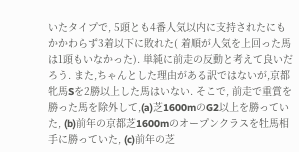いたタイプで, 5頭とも4番人気以内に支持されたにもかかわらず3着以下に敗れた( 着順が人気を上回った馬は1頭もいなかった). 単純に前走の反動と考えて良いだろう. また,ちゃんとした理由がある訳ではないが,京都牝馬Sを2勝以上した馬はいない. そこで, 前走で重賞を勝った馬を除外して,(a)芝1600mのG2以上を勝っていた, (b)前年の京都芝1600mのオープンクラスを牡馬相手に勝っていた, (c)前年の芝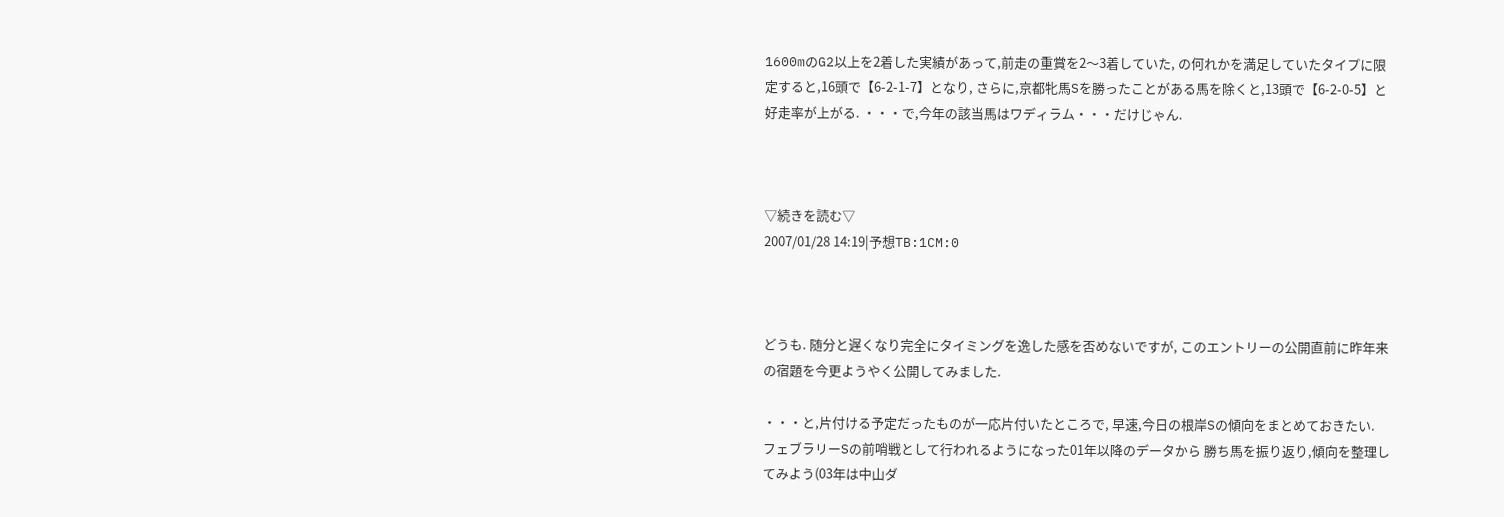1600mのG2以上を2着した実績があって,前走の重賞を2〜3着していた, の何れかを満足していたタイプに限定すると,16頭で【6-2-1-7】となり, さらに,京都牝馬Sを勝ったことがある馬を除くと,13頭で【6-2-0-5】と好走率が上がる. ・・・で,今年の該当馬はワディラム・・・だけじゃん.



▽続きを読む▽
2007/01/28 14:19|予想TB:1CM:0



どうも. 随分と遅くなり完全にタイミングを逸した感を否めないですが, このエントリーの公開直前に昨年来の宿題を今更ようやく公開してみました.

・・・と,片付ける予定だったものが一応片付いたところで, 早速,今日の根岸Sの傾向をまとめておきたい. フェブラリーSの前哨戦として行われるようになった01年以降のデータから 勝ち馬を振り返り,傾向を整理してみよう(03年は中山ダ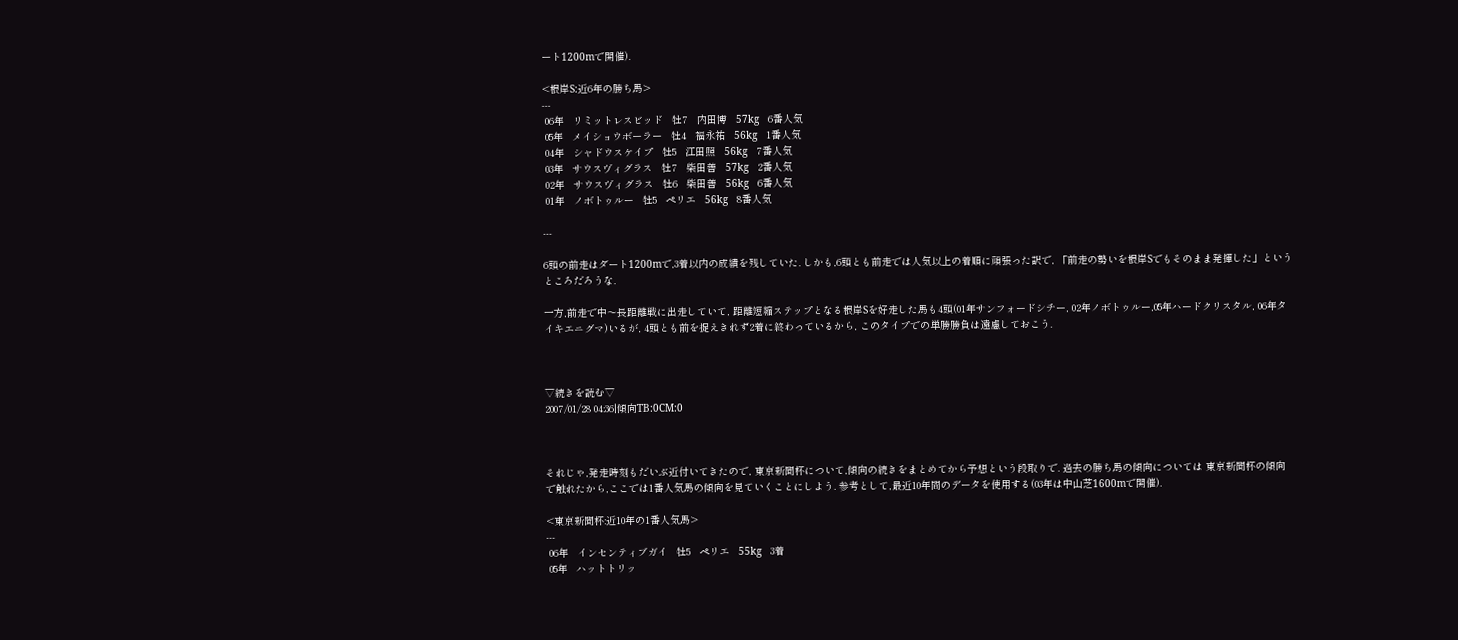ート1200mで開催).

<根岸S:近6年の勝ち馬>
---
 06年   リミットレスビッド   牡7   内田博   57kg   6番人気
 05年   メイショウボーラー   牡4   福永祐   56kg   1番人気
 04年   シャドウスケイプ   牡5   江田照   56kg   7番人気
 03年   サウスヴィグラス   牡7   柴田善   57kg   2番人気
 02年   サウスヴィグラス   牡6   柴田善   56kg   6番人気
 01年   ノボトゥルー   牡5   ペリエ   56kg   8番人気

---

6頭の前走はダート1200mで,3着以内の成績を残していた. しかも,6頭とも前走では人気以上の着順に頑張った訳で, 「前走の勢いを根岸Sでもそのまま発揮した」というところだろうな.

一方,前走で中〜長距離戦に出走していて, 距離短縮ステップとなる根岸Sを好走した馬も4頭(01年サンフォードシチー, 02年ノボトゥルー,05年ハードクリスタル, 06年タイキエニグマ)いるが, 4頭とも前を捉えきれず2着に終わっているから, このタイプでの単勝勝負は遠慮しておこう.



▽続きを読む▽
2007/01/28 04:36|傾向TB:0CM:0



それじゃ,発走時刻もだいぶ近付いてきたので, 東京新聞杯について,傾向の続きをまとめてから予想という段取りで. 過去の勝ち馬の傾向については 東京新聞杯の傾向 で触れたから,ここでは1番人気馬の傾向を見ていくことにしよう. 参考として,最近10年間のデータを使用する(03年は中山芝1600mで開催).

<東京新聞杯:近10年の1番人気馬>
---
 06年   インセンティブガイ   牡5   ペリエ   55kg   3着
 05年   ハットトリッ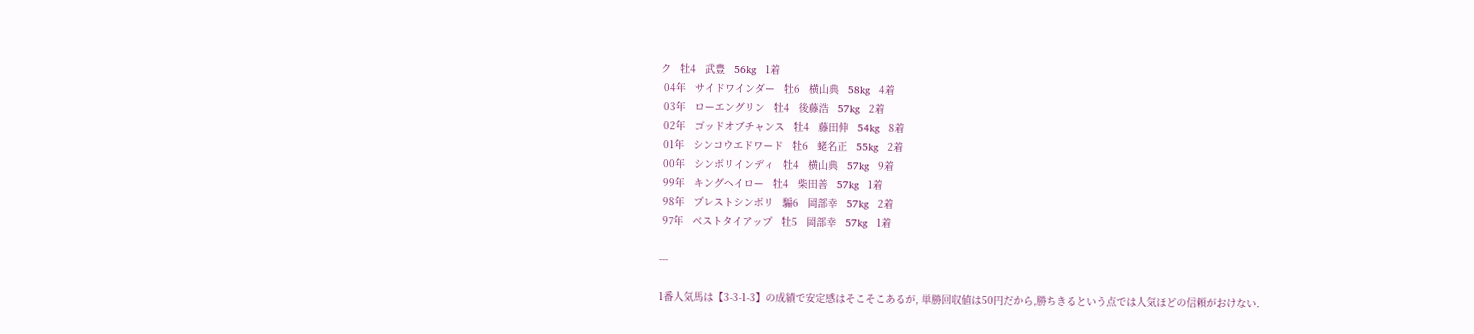ク   牡4   武豊   56kg   1着
 04年   サイドワインダー   牡6   横山典   58kg   4着
 03年   ローエングリン   牡4   後藤浩   57kg   2着
 02年   ゴッドオブチャンス   牡4   藤田伸   54kg   8着
 01年   シンコウエドワード   牡6   蛯名正   55kg   2着
 00年   シンボリインディ   牡4   横山典   57kg   9着
 99年   キングヘイロー   牡4   柴田善   57kg   1着
 98年   プレストシンボリ   騸6   岡部幸   57kg   2着
 97年   ベストタイアップ   牡5   岡部幸   57kg   1着

---

1番人気馬は【3-3-1-3】の成績で安定感はそこそこあるが, 単勝回収値は50円だから,勝ちきるという点では人気ほどの信頼がおけない.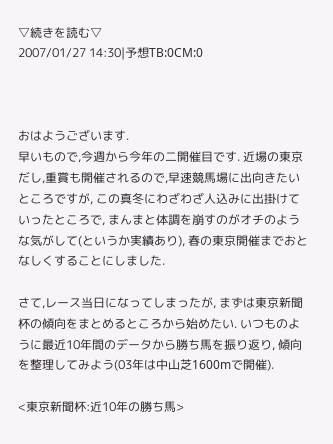▽続きを読む▽
2007/01/27 14:30|予想TB:0CM:0



おはようございます.
早いもので,今週から今年の二開催目です. 近場の東京だし,重賞も開催されるので,早速競馬場に出向きたいところですが, この真冬にわざわざ人込みに出掛けていったところで, まんまと体調を崩すのがオチのような気がして(というか実績あり), 春の東京開催までおとなしくすることにしました.

さて,レース当日になってしまったが, まずは東京新聞杯の傾向をまとめるところから始めたい. いつものように最近10年間のデータから勝ち馬を振り返り, 傾向を整理してみよう(03年は中山芝1600mで開催).

<東京新聞杯:近10年の勝ち馬>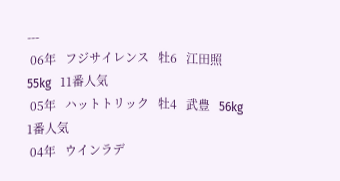---
 06年   フジサイレンス   牡6   江田照   55kg   11番人気
 05年   ハットトリック   牡4   武豊   56kg   1番人気
 04年   ウインラデ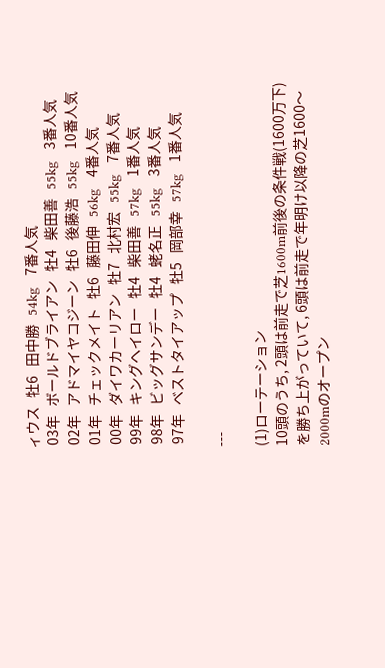ィウス   牡6   田中勝   54kg   7番人気
 03年   ボールドブライアン   牡4   柴田善   55kg   3番人気
 02年   アドマイヤコジーン   牡6   後藤浩   55kg   10番人気
 01年   チェックメイト   牡6   藤田伸   56kg   4番人気
 00年   ダイワカーリアン   牡7   北村宏   55kg   7番人気
 99年   キングヘイロー   牡4   柴田善   57kg   1番人気
 98年   ビッグサンデー   牡4   蛯名正   55kg   3番人気
 97年   ベストタイアップ   牡5   岡部幸   57kg   1番人気

---

(1)ローテーション
10頭のうち, 2頭は前走で芝1600m前後の条件戦(1600万下)を勝ち上がっていて, 6頭は前走で年明け以降の芝1600〜2000mのオープン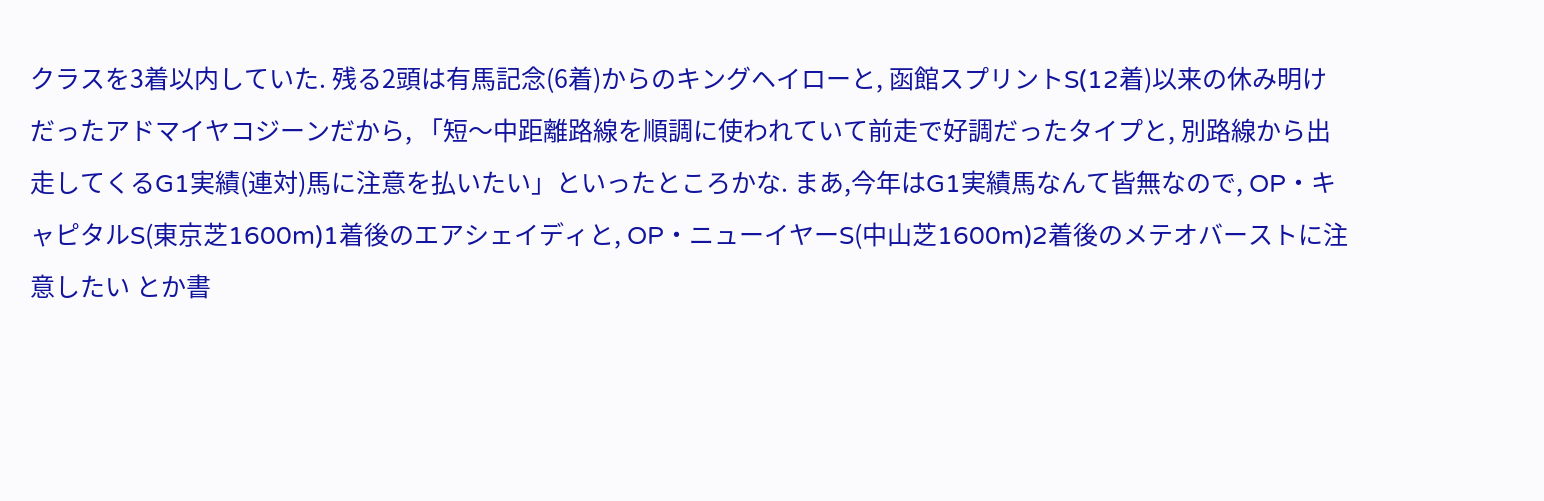クラスを3着以内していた. 残る2頭は有馬記念(6着)からのキングヘイローと, 函館スプリントS(12着)以来の休み明けだったアドマイヤコジーンだから, 「短〜中距離路線を順調に使われていて前走で好調だったタイプと, 別路線から出走してくるG1実績(連対)馬に注意を払いたい」といったところかな. まあ,今年はG1実績馬なんて皆無なので, OP・キャピタルS(東京芝1600m)1着後のエアシェイディと, OP・ニューイヤーS(中山芝1600m)2着後のメテオバーストに注意したい とか書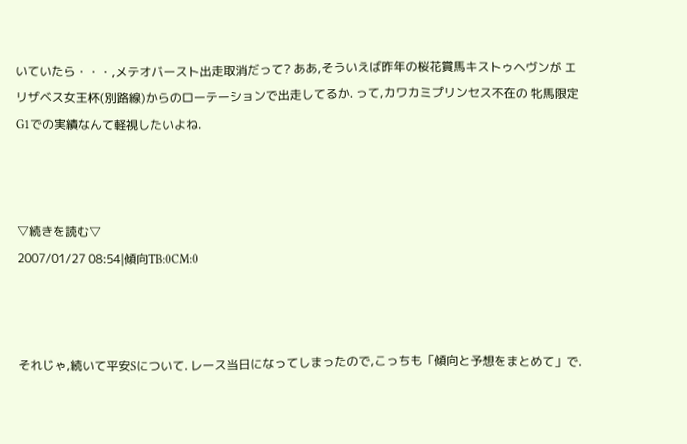いていたら・・・,メテオバースト出走取消だって? ああ,そういえば昨年の桜花賞馬キストゥヘヴンが エリザベス女王杯(別路線)からのローテーションで出走してるか. って,カワカミプリンセス不在の 牝馬限定G1での実績なんて軽視したいよね.



▽続きを読む▽
2007/01/27 08:54|傾向TB:0CM:0



それじゃ,続いて平安Sについて. レース当日になってしまったので,こっちも「傾向と予想をまとめて」で.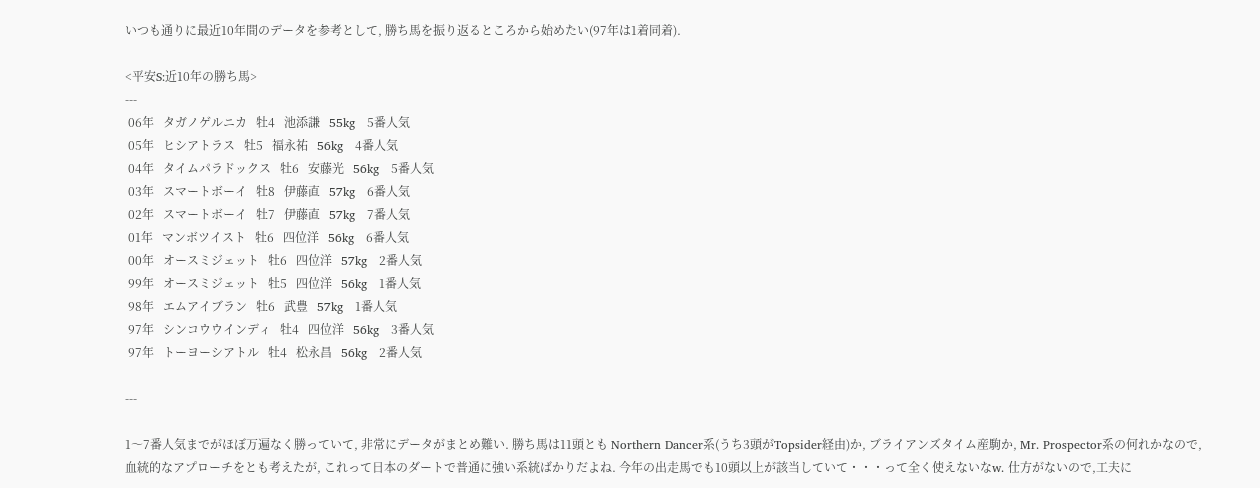いつも通りに最近10年間のデータを参考として, 勝ち馬を振り返るところから始めたい(97年は1着同着).

<平安S:近10年の勝ち馬>
---
 06年   タガノゲルニカ   牡4   池添謙   55kg   5番人気
 05年   ヒシアトラス   牡5   福永祐   56kg   4番人気
 04年   タイムパラドックス   牡6   安藤光   56kg   5番人気
 03年   スマートボーイ   牡8   伊藤直   57kg   6番人気
 02年   スマートボーイ   牡7   伊藤直   57kg   7番人気
 01年   マンボツイスト   牡6   四位洋   56kg   6番人気
 00年   オースミジェット   牡6   四位洋   57kg   2番人気
 99年   オースミジェット   牡5   四位洋   56kg   1番人気
 98年   エムアイブラン   牡6   武豊   57kg   1番人気
 97年   シンコウウインディ   牡4   四位洋   56kg   3番人気
 97年   トーヨーシアトル   牡4   松永昌   56kg   2番人気

---

1〜7番人気までがほぼ万遍なく勝っていて, 非常にデータがまとめ難い. 勝ち馬は11頭とも Northern Dancer系(うち3頭がTopsider経由)か, ブライアンズタイム産駒か, Mr. Prospector系の何れかなので, 血統的なアプローチをとも考えたが, これって日本のダートで普通に強い系統ばかりだよね. 今年の出走馬でも10頭以上が該当していて・・・って全く使えないなw. 仕方がないので,工夫に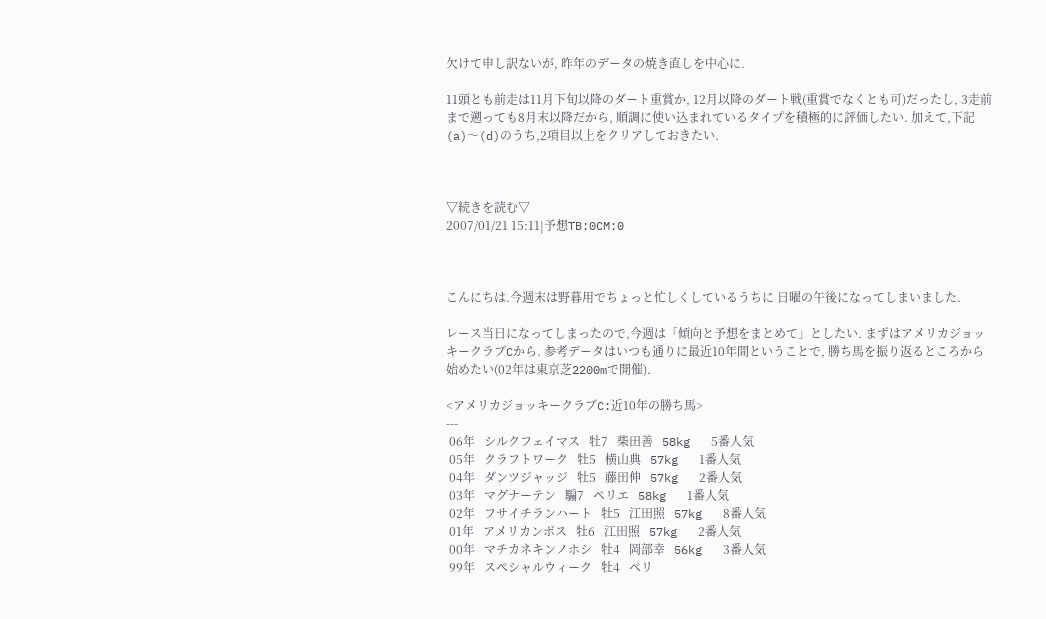欠けて申し訳ないが, 昨年のデータの焼き直しを中心に.

11頭とも前走は11月下旬以降のダート重賞か, 12月以降のダート戦(重賞でなくとも可)だったし, 3走前まで遡っても8月末以降だから, 順調に使い込まれているタイプを積極的に評価したい. 加えて,下記(a)〜(d)のうち,2項目以上をクリアしておきたい.



▽続きを読む▽
2007/01/21 15:11|予想TB:0CM:0



こんにちは.今週末は野暮用でちょっと忙しくしているうちに 日曜の午後になってしまいました.

レース当日になってしまったので,今週は「傾向と予想をまとめて」としたい. まずはアメリカジョッキークラブCから. 参考データはいつも通りに最近10年間ということで, 勝ち馬を振り返るところから始めたい(02年は東京芝2200mで開催).

<アメリカジョッキークラブC:近10年の勝ち馬>
---
 06年   シルクフェイマス   牡7   柴田善   58kg   5番人気
 05年   クラフトワーク   牡5   横山典   57kg   1番人気
 04年   ダンツジャッジ   牡5   藤田伸   57kg   2番人気
 03年   マグナーテン   騸7   ペリエ   58kg   1番人気
 02年   フサイチランハート   牡5   江田照   57kg   8番人気
 01年   アメリカンボス   牡6   江田照   57kg   2番人気
 00年   マチカネキンノホシ   牡4   岡部幸   56kg   3番人気
 99年   スペシャルウィーク   牡4   ペリ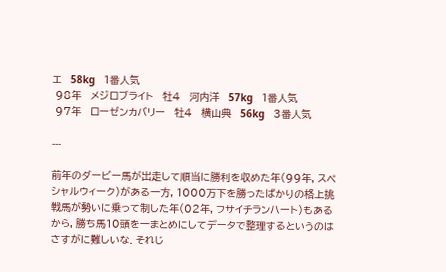エ   58kg   1番人気
 98年   メジロブライト   牡4   河内洋   57kg   1番人気
 97年   ローゼンカバリー   牡4   横山典   56kg   3番人気

---

前年のダービー馬が出走して順当に勝利を収めた年(99年, スペシャルウィーク)がある一方, 1000万下を勝ったばかりの格上挑戦馬が勢いに乗って制した年(02年, フサイチランハート)もあるから, 勝ち馬10頭を一まとめにしてデータで整理するというのはさすがに難しいな. それじ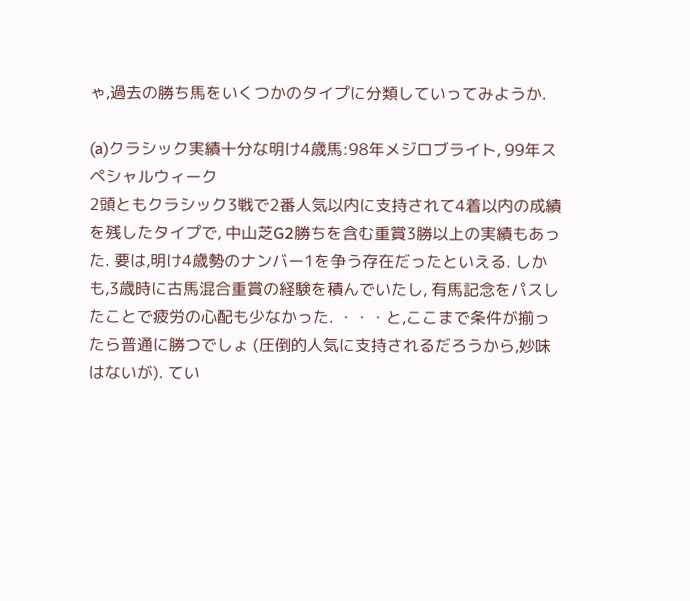ゃ,過去の勝ち馬をいくつかのタイプに分類していってみようか.

(a)クラシック実績十分な明け4歳馬:98年メジロブライト, 99年スペシャルウィーク
2頭ともクラシック3戦で2番人気以内に支持されて4着以内の成績を残したタイプで, 中山芝G2勝ちを含む重賞3勝以上の実績もあった. 要は,明け4歳勢のナンバー1を争う存在だったといえる. しかも,3歳時に古馬混合重賞の経験を積んでいたし, 有馬記念をパスしたことで疲労の心配も少なかった. ・・・と,ここまで条件が揃ったら普通に勝つでしょ (圧倒的人気に支持されるだろうから,妙味はないが). てい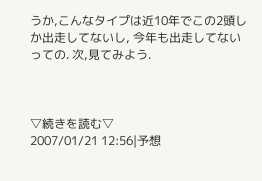うか,こんなタイプは近10年でこの2頭しか出走してないし, 今年も出走してないっての. 次,見てみよう.



▽続きを読む▽
2007/01/21 12:56|予想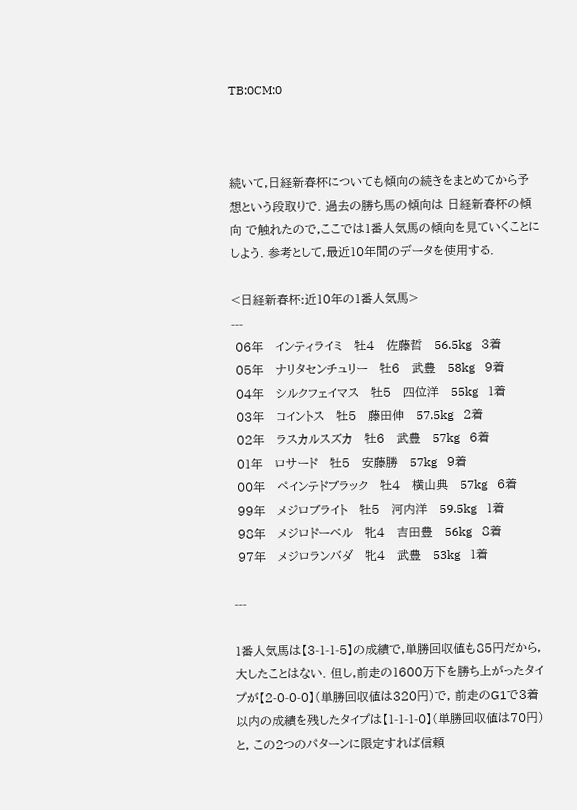TB:0CM:0



続いて,日経新春杯についても傾向の続きをまとめてから予想という段取りで. 過去の勝ち馬の傾向は 日経新春杯の傾向 で触れたので,ここでは1番人気馬の傾向を見ていくことにしよう. 参考として,最近10年間のデータを使用する.

<日経新春杯:近10年の1番人気馬>
---
 06年   インティライミ   牡4   佐藤哲   56.5kg   3着
 05年   ナリタセンチュリー   牡6   武豊   58kg   9着
 04年   シルクフェイマス   牡5   四位洋   55kg   1着
 03年   コイントス   牡5   藤田伸   57.5kg   2着
 02年   ラスカルスズカ   牡6   武豊   57kg   6着
 01年   ロサード   牡5   安藤勝   57kg   9着
 00年   ペインテドブラック   牡4   横山典   57kg   6着
 99年   メジロブライト   牡5   河内洋   59.5kg   1着
 98年   メジロドーベル   牝4   吉田豊   56kg   8着
 97年   メジロランバダ   牝4   武豊   53kg   1着

---

1番人気馬は【3-1-1-5】の成績で,単勝回収値も85円だから,大したことはない. 但し,前走の1600万下を勝ち上がったタイプが【2-0-0-0】(単勝回収値は320円)で, 前走のG1で3着以内の成績を残したタイプは【1-1-1-0】(単勝回収値は70円)と, この2つのパターンに限定すれば信頼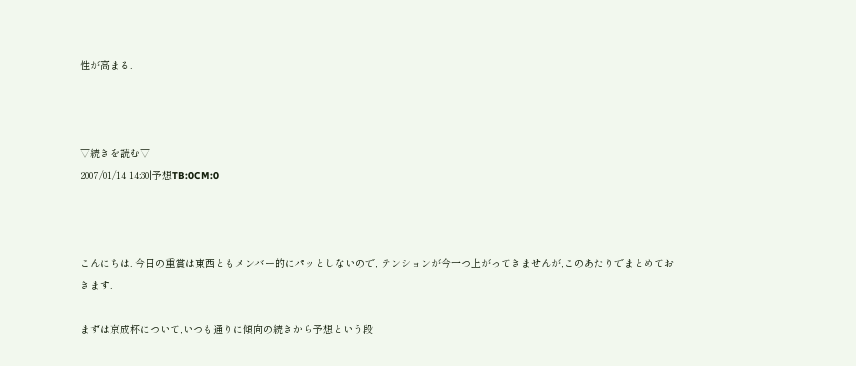性が高まる.



▽続きを読む▽
2007/01/14 14:30|予想TB:0CM:0



こんにちは. 今日の重賞は東西ともメンバー的にパッとしないので, テンションが今一つ上がってきませんが,このあたりでまとめておきます.

まずは京成杯について,いつも通りに傾向の続きから予想という段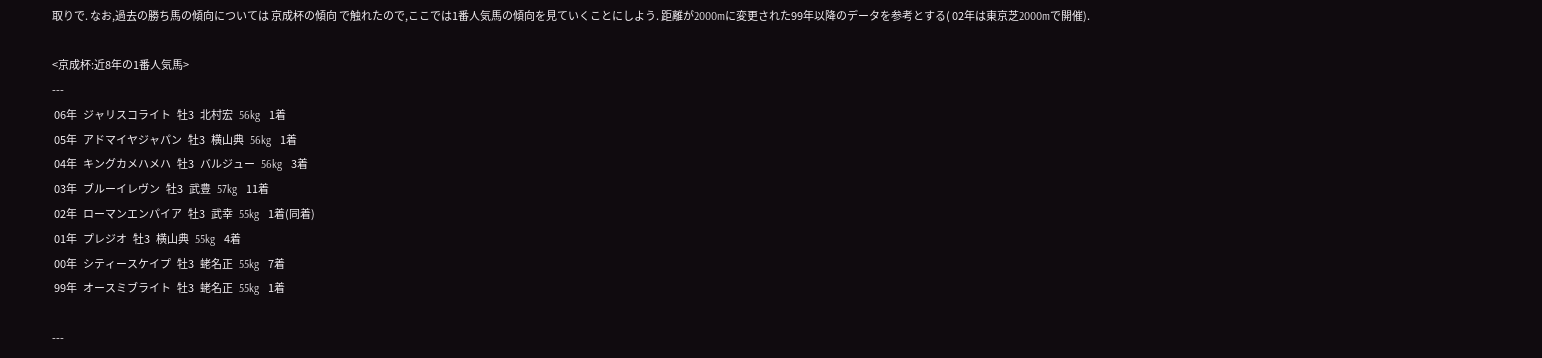取りで. なお,過去の勝ち馬の傾向については 京成杯の傾向 で触れたので,ここでは1番人気馬の傾向を見ていくことにしよう. 距離が2000mに変更された99年以降のデータを参考とする( 02年は東京芝2000mで開催).

<京成杯:近8年の1番人気馬>
---
 06年   ジャリスコライト   牡3   北村宏   56kg   1着
 05年   アドマイヤジャパン   牡3   横山典   56kg   1着
 04年   キングカメハメハ   牡3   バルジュー   56kg   3着
 03年   ブルーイレヴン   牡3   武豊   57kg   11着
 02年   ローマンエンパイア   牡3   武幸   55kg   1着(同着)
 01年   プレジオ   牡3   横山典   55kg   4着
 00年   シティースケイプ   牡3   蛯名正   55kg   7着
 99年   オースミブライト   牡3   蛯名正   55kg   1着

---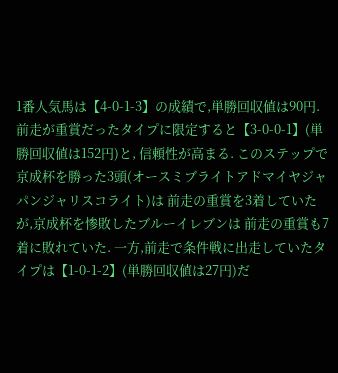1番人気馬は【4-0-1-3】の成績で,単勝回収値は90円. 前走が重賞だったタイプに限定すると【3-0-0-1】(単勝回収値は152円)と, 信頼性が高まる. このステップで京成杯を勝った3頭(オースミブライトアドマイヤジャパンジャリスコライト)は 前走の重賞を3着していたが,京成杯を惨敗したブルーイレブンは 前走の重賞も7着に敗れていた. 一方,前走で条件戦に出走していたタイプは【1-0-1-2】(単勝回収値は27円)だ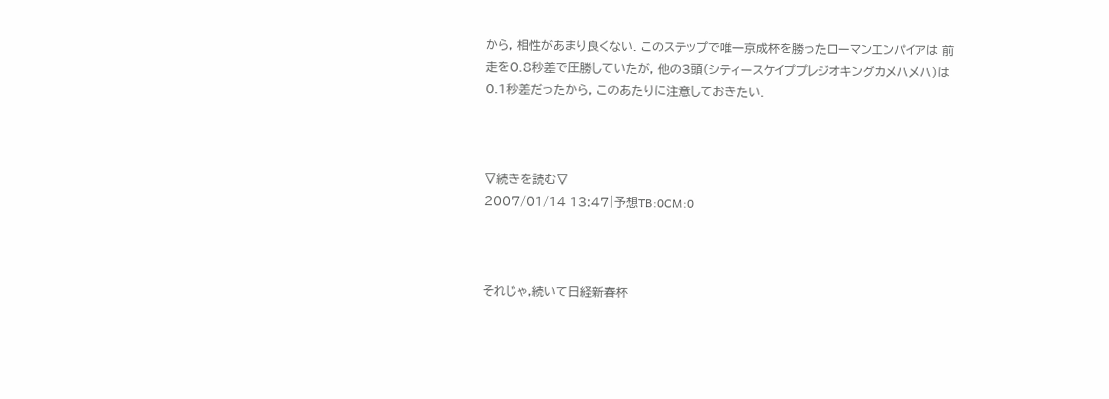から, 相性があまり良くない. このステップで唯一京成杯を勝ったローマンエンパイアは 前走を0.8秒差で圧勝していたが, 他の3頭(シティースケイププレジオキングカメハメハ)は0.1秒差だったから, このあたりに注意しておきたい.



▽続きを読む▽
2007/01/14 13:47|予想TB:0CM:0



それじゃ,続いて日経新春杯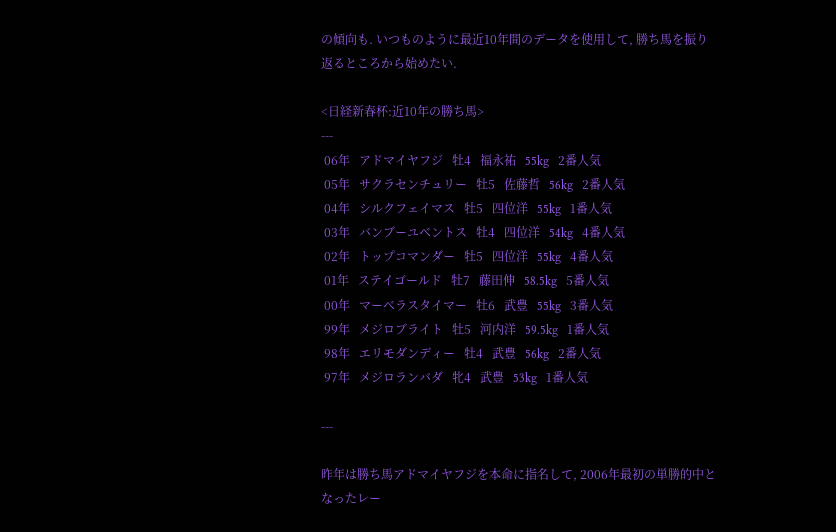の傾向も. いつものように最近10年間のデータを使用して, 勝ち馬を振り返るところから始めたい.

<日経新春杯:近10年の勝ち馬>
---
 06年   アドマイヤフジ   牡4   福永祐   55kg   2番人気
 05年   サクラセンチュリー   牡5   佐藤哲   56kg   2番人気
 04年   シルクフェイマス   牡5   四位洋   55kg   1番人気
 03年   バンブーユベントス   牡4   四位洋   54kg   4番人気
 02年   トップコマンダー   牡5   四位洋   55kg   4番人気
 01年   ステイゴールド   牡7   藤田伸   58.5kg   5番人気
 00年   マーベラスタイマー   牡6   武豊   55kg   3番人気
 99年   メジロブライト   牡5   河内洋   59.5kg   1番人気
 98年   エリモダンディー   牡4   武豊   56kg   2番人気
 97年   メジロランバダ   牝4   武豊   53kg   1番人気

---

昨年は勝ち馬アドマイヤフジを本命に指名して, 2006年最初の単勝的中となったレー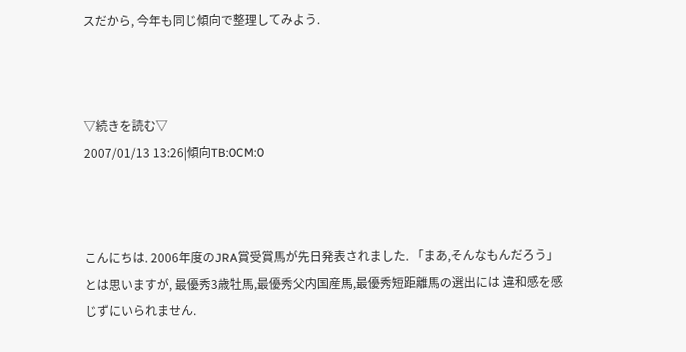スだから, 今年も同じ傾向で整理してみよう.



▽続きを読む▽
2007/01/13 13:26|傾向TB:0CM:0



こんにちは. 2006年度のJRA賞受賞馬が先日発表されました. 「まあ,そんなもんだろう」とは思いますが, 最優秀3歳牡馬,最優秀父内国産馬,最優秀短距離馬の選出には 違和感を感じずにいられません.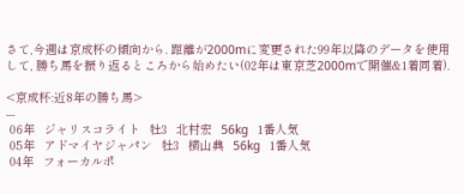さて,今週は京成杯の傾向から. 距離が2000mに変更された99年以降のデータを使用して, 勝ち馬を振り返るところから始めたい(02年は東京芝2000mで開催&1着同着).

<京成杯:近8年の勝ち馬>
---
 06年   ジャリスコライト   牡3   北村宏   56kg   1番人気
 05年   アドマイヤジャパン   牡3   横山典   56kg   1番人気
 04年   フォーカルポ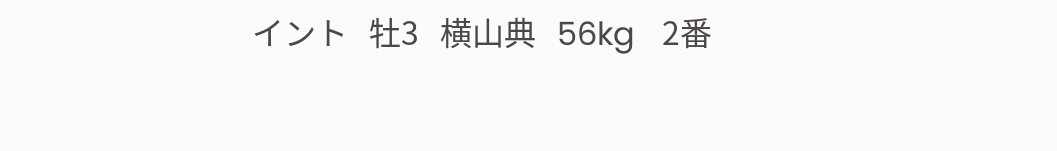イント   牡3   横山典   56kg   2番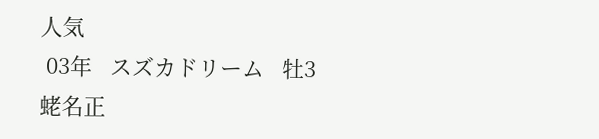人気
 03年   スズカドリーム   牡3   蛯名正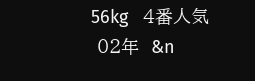56kg   4番人気
 02年  &n